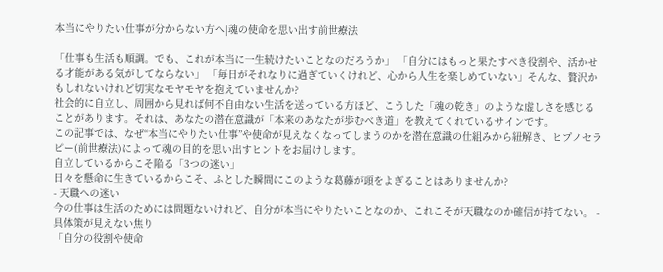本当にやりたい仕事が分からない方へ|魂の使命を思い出す前世療法

「仕事も生活も順調。でも、これが本当に一生続けたいことなのだろうか」 「自分にはもっと果たすべき役割や、活かせる才能がある気がしてならない」 「毎日がそれなりに過ぎていくけれど、心から人生を楽しめていない」そんな、贅沢かもしれないけれど切実なモヤモヤを抱えていませんか?
社会的に自立し、周囲から見れば何不自由ない生活を送っている方ほど、こうした「魂の乾き」のような虚しさを感じることがあります。それは、あなたの潜在意識が「本来のあなたが歩むべき道」を教えてくれているサインです。
この記事では、なぜ“本当にやりたい仕事”や使命が見えなくなってしまうのかを潜在意識の仕組みから紐解き、ヒプノセラピー(前世療法)によって魂の目的を思い出すヒントをお届けします。
自立しているからこそ陥る「3つの迷い」
日々を懸命に生きているからこそ、ふとした瞬間にこのような葛藤が頭をよぎることはありませんか?
- 天職への迷い
今の仕事は生活のためには問題ないけれど、自分が本当にやりたいことなのか、これこそが天職なのか確信が持てない。 - 具体策が見えない焦り
「自分の役割や使命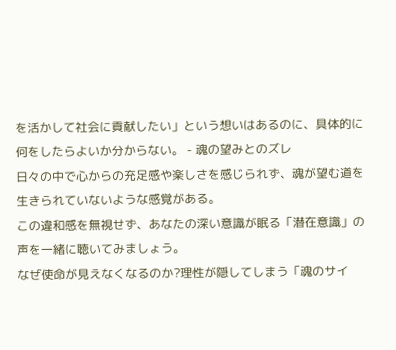を活かして社会に貢献したい」という想いはあるのに、具体的に何をしたらよいか分からない。 - 魂の望みとのズレ
日々の中で心からの充足感や楽しさを感じられず、魂が望む道を生きられていないような感覚がある。
この違和感を無視せず、あなたの深い意識が眠る「潜在意識」の声を一緒に聴いてみましょう。
なぜ使命が見えなくなるのか?理性が隠してしまう「魂のサイ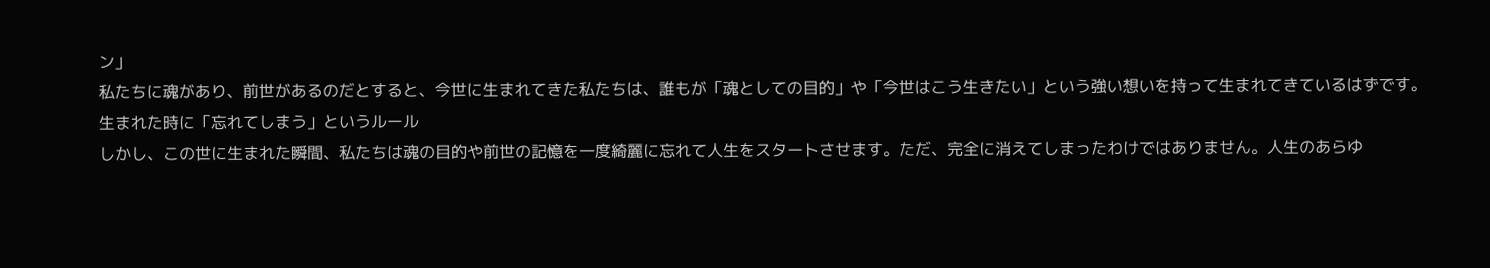ン」
私たちに魂があり、前世があるのだとすると、今世に生まれてきた私たちは、誰もが「魂としての目的」や「今世はこう生きたい」という強い想いを持って生まれてきているはずです。
生まれた時に「忘れてしまう」というルール
しかし、この世に生まれた瞬間、私たちは魂の目的や前世の記憶を一度綺麗に忘れて人生をスタートさせます。ただ、完全に消えてしまったわけではありません。人生のあらゆ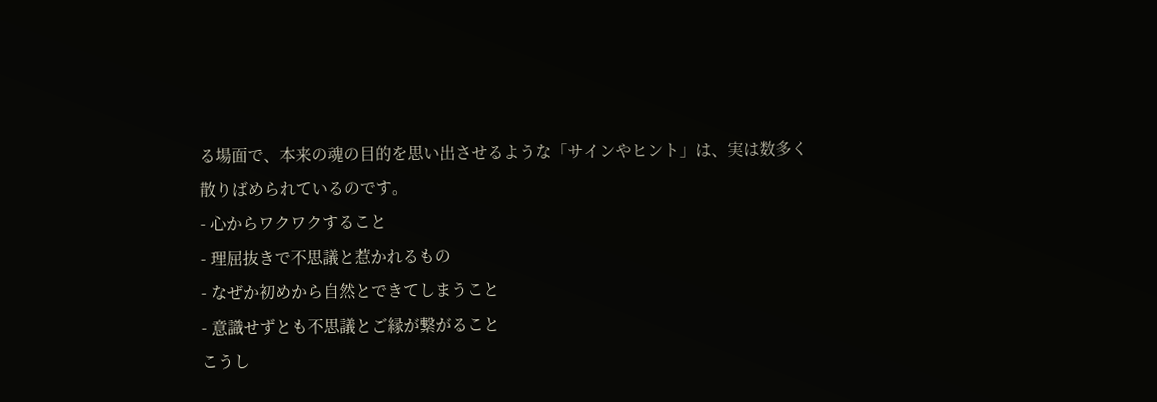る場面で、本来の魂の目的を思い出させるような「サインやヒント」は、実は数多く散りばめられているのです。
- 心からワクワクすること
- 理屈抜きで不思議と惹かれるもの
- なぜか初めから自然とできてしまうこと
- 意識せずとも不思議とご縁が繋がること
こうし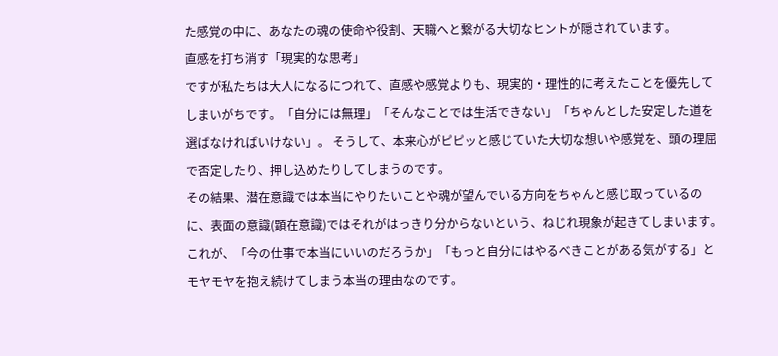た感覚の中に、あなたの魂の使命や役割、天職へと繋がる大切なヒントが隠されています。
直感を打ち消す「現実的な思考」
ですが私たちは大人になるにつれて、直感や感覚よりも、現実的・理性的に考えたことを優先してしまいがちです。「自分には無理」「そんなことでは生活できない」「ちゃんとした安定した道を選ばなければいけない」。 そうして、本来心がピピッと感じていた大切な想いや感覚を、頭の理屈で否定したり、押し込めたりしてしまうのです。
その結果、潜在意識では本当にやりたいことや魂が望んでいる方向をちゃんと感じ取っているのに、表面の意識(顕在意識)ではそれがはっきり分からないという、ねじれ現象が起きてしまいます。
これが、「今の仕事で本当にいいのだろうか」「もっと自分にはやるべきことがある気がする」とモヤモヤを抱え続けてしまう本当の理由なのです。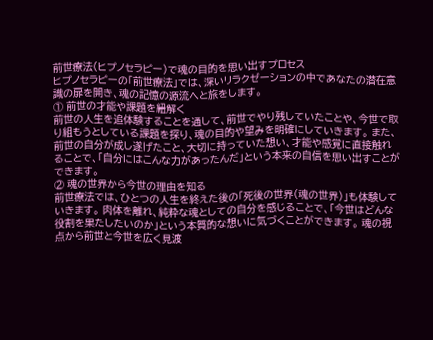前世療法(ヒプノセラピー)で魂の目的を思い出すプロセス
ヒプノセラピーの「前世療法」では、深いリラクゼーションの中であなたの潜在意識の扉を開き、魂の記憶の源流へと旅をします。
① 前世の才能や課題を紐解く
前世の人生を追体験することを通して、前世でやり残していたことや、今世で取り組もうとしている課題を探り、魂の目的や望みを明確にしていきます。 また、前世の自分が成し遂げたこと、大切に持っていた想い、才能や感覚に直接触れることで、「自分にはこんな力があったんだ」という本来の自信を思い出すことができます。
② 魂の世界から今世の理由を知る
前世療法では、ひとつの人生を終えた後の「死後の世界(魂の世界)」も体験していきます。 肉体を離れ、純粋な魂としての自分を感じることで、「今世はどんな役割を果たしたいのか」という本質的な想いに気づくことができます。 魂の視点から前世と今世を広く見渡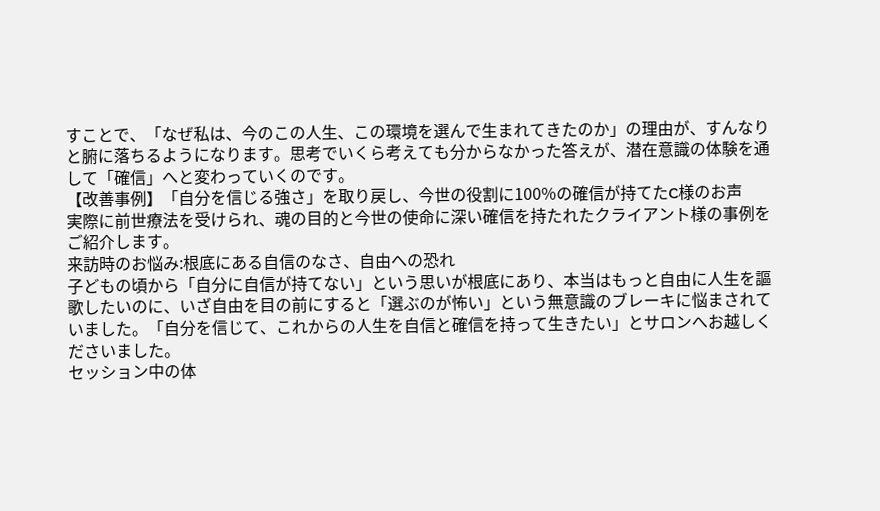すことで、「なぜ私は、今のこの人生、この環境を選んで生まれてきたのか」の理由が、すんなりと腑に落ちるようになります。思考でいくら考えても分からなかった答えが、潜在意識の体験を通して「確信」へと変わっていくのです。
【改善事例】「自分を信じる強さ」を取り戻し、今世の役割に100%の確信が持てたC様のお声
実際に前世療法を受けられ、魂の目的と今世の使命に深い確信を持たれたクライアント様の事例をご紹介します。
来訪時のお悩み:根底にある自信のなさ、自由への恐れ
子どもの頃から「自分に自信が持てない」という思いが根底にあり、本当はもっと自由に人生を謳歌したいのに、いざ自由を目の前にすると「選ぶのが怖い」という無意識のブレーキに悩まされていました。「自分を信じて、これからの人生を自信と確信を持って生きたい」とサロンへお越しくださいました。
セッション中の体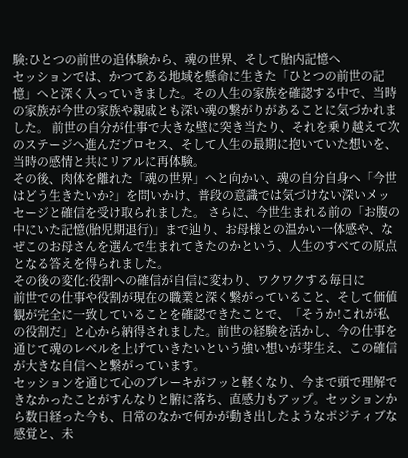験:ひとつの前世の追体験から、魂の世界、そして胎内記憶へ
セッションでは、かつてある地域を懸命に生きた「ひとつの前世の記憶」へと深く入っていきました。その人生の家族を確認する中で、当時の家族が今世の家族や親戚とも深い魂の繋がりがあることに気づかれました。 前世の自分が仕事で大きな壁に突き当たり、それを乗り越えて次のステージへ進んだプロセス、そして人生の最期に抱いていた想いを、当時の感情と共にリアルに再体験。
その後、肉体を離れた「魂の世界」へと向かい、魂の自分自身へ「今世はどう生きたいか?」を問いかけ、普段の意識では気づけない深いメッセージと確信を受け取られました。 さらに、今世生まれる前の「お腹の中にいた記憶(胎児期退行)」まで辿り、お母様との温かい一体感や、なぜこのお母さんを選んで生まれてきたのかという、人生のすべての原点となる答えを得られました。
その後の変化:役割への確信が自信に変わり、ワクワクする毎日に
前世での仕事や役割が現在の職業と深く繋がっていること、そして価値観が完全に一致していることを確認できたことで、「そうか!これが私の役割だ」と心から納得されました。前世の経験を活かし、今の仕事を通じて魂のレベルを上げていきたいという強い想いが芽生え、この確信が大きな自信へと繋がっています。
セッションを通じて心のブレーキがフッと軽くなり、今まで頭で理解できなかったことがすんなりと腑に落ち、直感力もアップ。セッションから数日経った今も、日常のなかで何かが動き出したようなポジティブな感覚と、未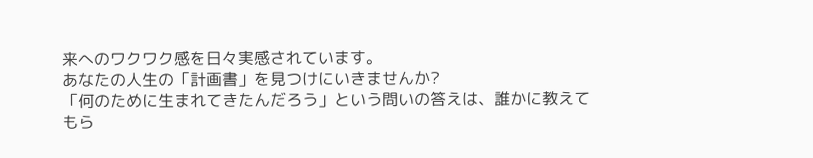来へのワクワク感を日々実感されています。
あなたの人生の「計画書」を見つけにいきませんか?
「何のために生まれてきたんだろう」という問いの答えは、誰かに教えてもら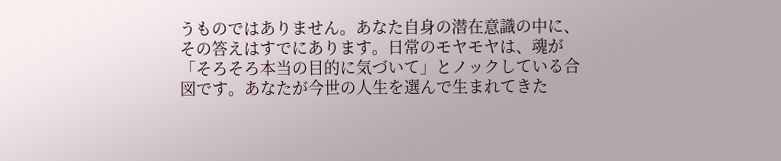うものではありません。あなた自身の潜在意識の中に、その答えはすでにあります。日常のモヤモヤは、魂が「そろそろ本当の目的に気づいて」とノックしている合図です。あなたが今世の人生を選んで生まれてきた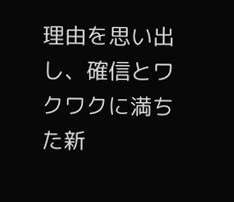理由を思い出し、確信とワクワクに満ちた新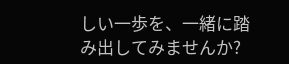しい一歩を、一緒に踏み出してみませんか?